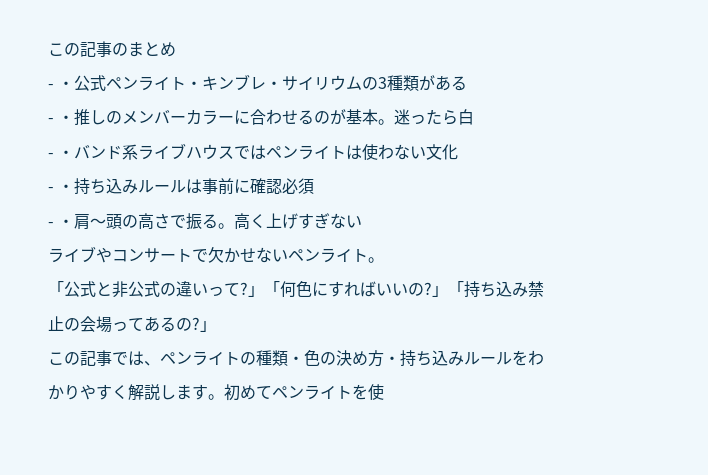この記事のまとめ
- ・公式ペンライト・キンブレ・サイリウムの3種類がある
- ・推しのメンバーカラーに合わせるのが基本。迷ったら白
- ・バンド系ライブハウスではペンライトは使わない文化
- ・持ち込みルールは事前に確認必須
- ・肩〜頭の高さで振る。高く上げすぎない
ライブやコンサートで欠かせないペンライト。
「公式と非公式の違いって?」「何色にすればいいの?」「持ち込み禁止の会場ってあるの?」
この記事では、ペンライトの種類・色の決め方・持ち込みルールをわかりやすく解説します。初めてペンライトを使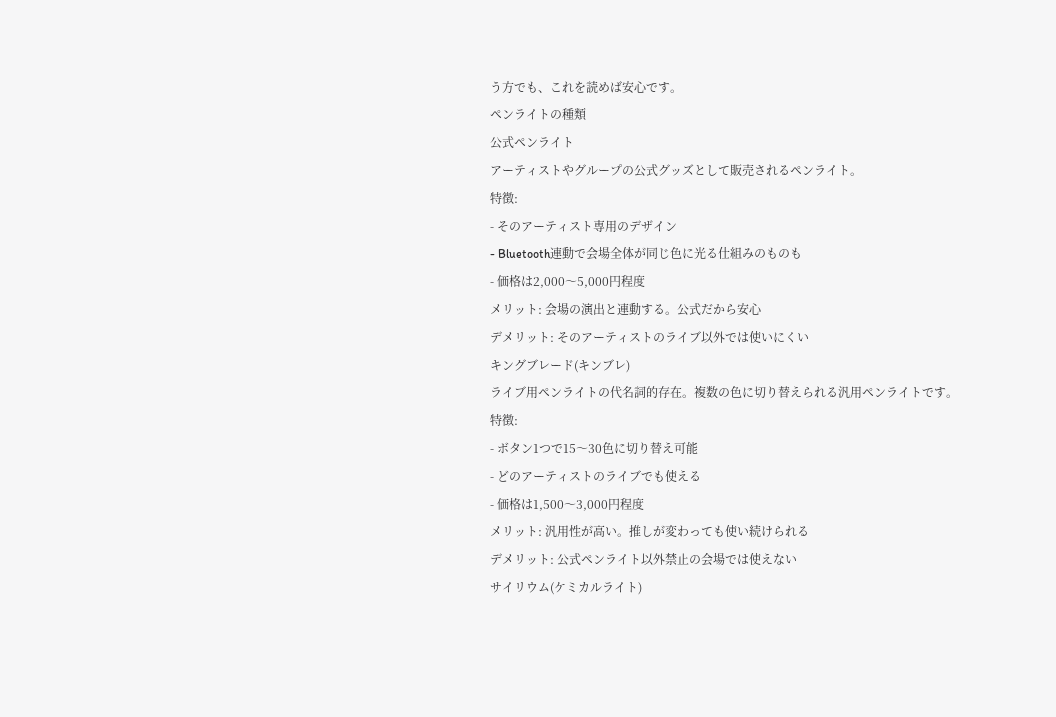う方でも、これを読めば安心です。
ペンライトの種類
公式ペンライト
アーティストやグループの公式グッズとして販売されるペンライト。
特徴:
- そのアーティスト専用のデザイン
- Bluetooth連動で会場全体が同じ色に光る仕組みのものも
- 価格は2,000〜5,000円程度
メリット: 会場の演出と連動する。公式だから安心
デメリット: そのアーティストのライブ以外では使いにくい
キングブレード(キンブレ)
ライブ用ペンライトの代名詞的存在。複数の色に切り替えられる汎用ペンライトです。
特徴:
- ボタン1つで15〜30色に切り替え可能
- どのアーティストのライブでも使える
- 価格は1,500〜3,000円程度
メリット: 汎用性が高い。推しが変わっても使い続けられる
デメリット: 公式ペンライト以外禁止の会場では使えない
サイリウム(ケミカルライト)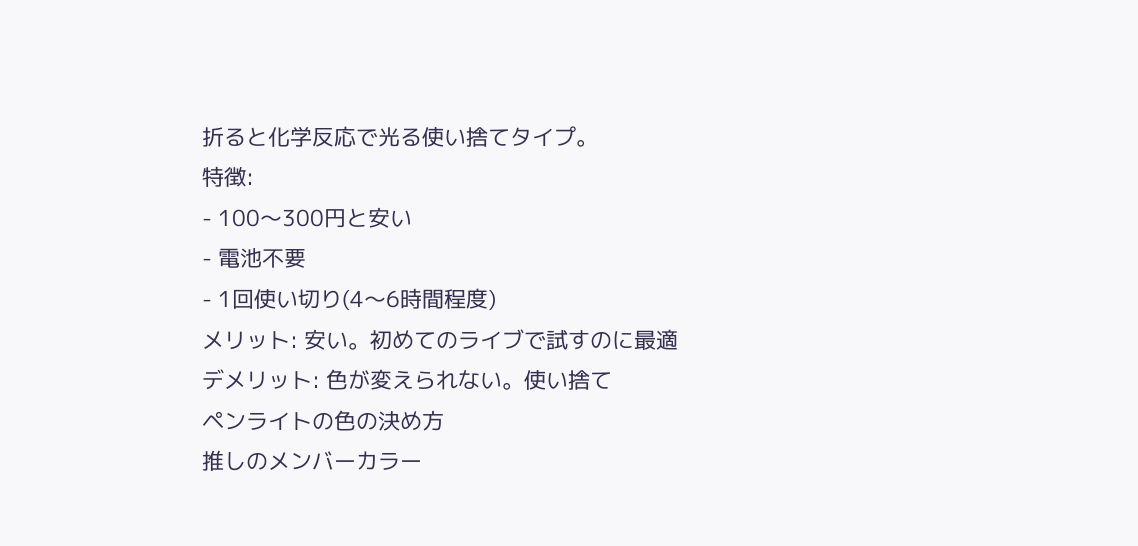折ると化学反応で光る使い捨てタイプ。
特徴:
- 100〜300円と安い
- 電池不要
- 1回使い切り(4〜6時間程度)
メリット: 安い。初めてのライブで試すのに最適
デメリット: 色が変えられない。使い捨て
ペンライトの色の決め方
推しのメンバーカラー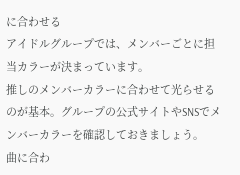に合わせる
アイドルグループでは、メンバーごとに担当カラーが決まっています。
推しのメンバーカラーに合わせて光らせるのが基本。グループの公式サイトやSNSでメンバーカラーを確認しておきましょう。
曲に合わ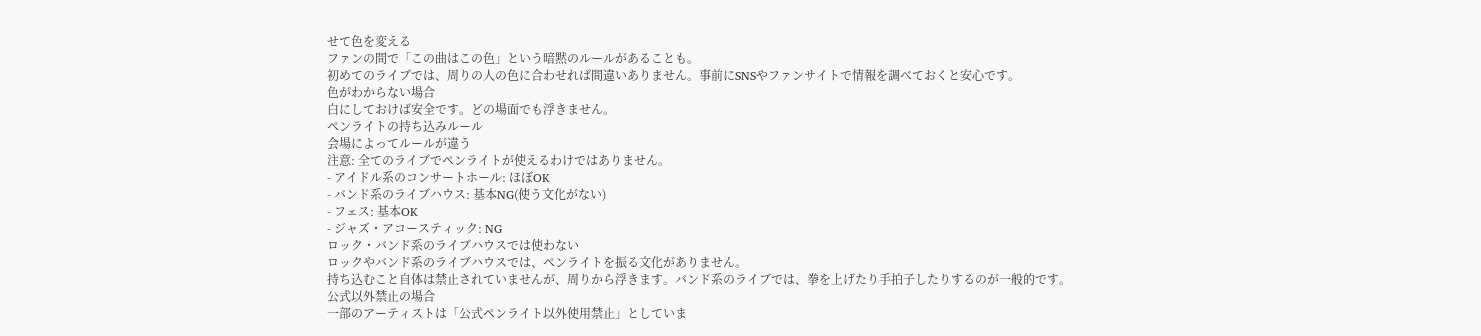せて色を変える
ファンの間で「この曲はこの色」という暗黙のルールがあることも。
初めてのライブでは、周りの人の色に合わせれば間違いありません。事前にSNSやファンサイトで情報を調べておくと安心です。
色がわからない場合
白にしておけば安全です。どの場面でも浮きません。
ペンライトの持ち込みルール
会場によってルールが違う
注意: 全てのライブでペンライトが使えるわけではありません。
- アイドル系のコンサートホール: ほぼOK
- バンド系のライブハウス: 基本NG(使う文化がない)
- フェス: 基本OK
- ジャズ・アコースティック: NG
ロック・バンド系のライブハウスでは使わない
ロックやバンド系のライブハウスでは、ペンライトを振る文化がありません。
持ち込むこと自体は禁止されていませんが、周りから浮きます。バンド系のライブでは、拳を上げたり手拍子したりするのが一般的です。
公式以外禁止の場合
一部のアーティストは「公式ペンライト以外使用禁止」としていま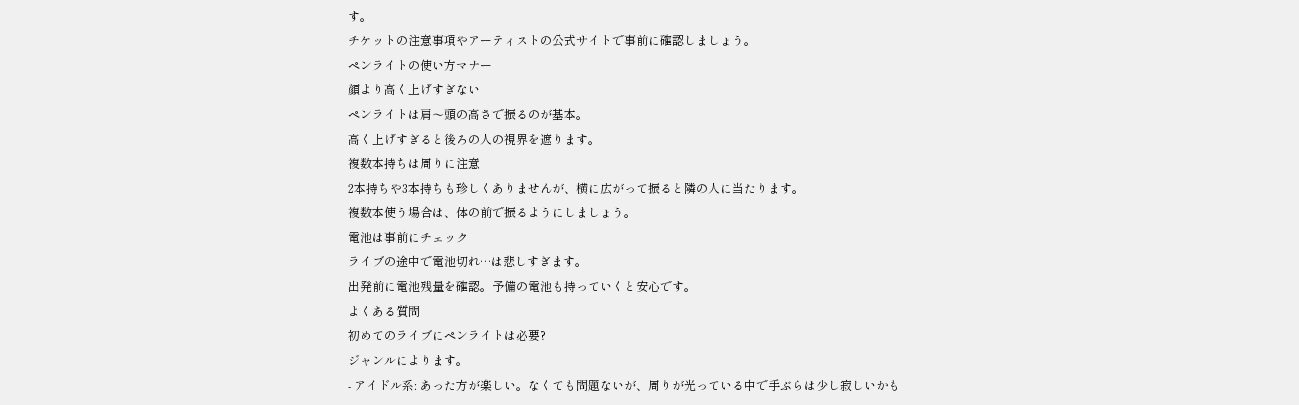す。
チケットの注意事項やアーティストの公式サイトで事前に確認しましょう。
ペンライトの使い方マナー
顔より高く上げすぎない
ペンライトは肩〜頭の高さで振るのが基本。
高く上げすぎると後ろの人の視界を遮ります。
複数本持ちは周りに注意
2本持ちや3本持ちも珍しくありませんが、横に広がって振ると隣の人に当たります。
複数本使う場合は、体の前で振るようにしましょう。
電池は事前にチェック
ライブの途中で電池切れ…は悲しすぎます。
出発前に電池残量を確認。予備の電池も持っていくと安心です。
よくある質問
初めてのライブにペンライトは必要?
ジャンルによります。
- アイドル系: あった方が楽しい。なくても問題ないが、周りが光っている中で手ぶらは少し寂しいかも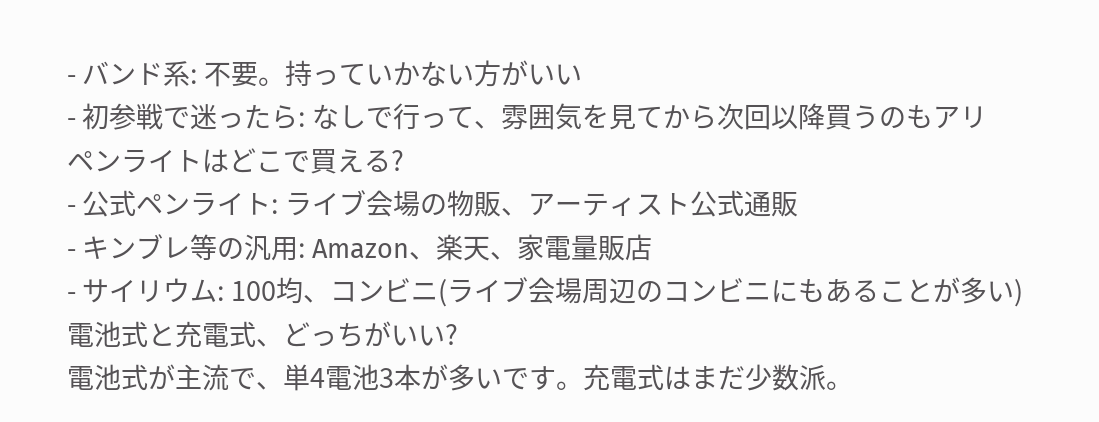- バンド系: 不要。持っていかない方がいい
- 初参戦で迷ったら: なしで行って、雰囲気を見てから次回以降買うのもアリ
ペンライトはどこで買える?
- 公式ペンライト: ライブ会場の物販、アーティスト公式通販
- キンブレ等の汎用: Amazon、楽天、家電量販店
- サイリウム: 100均、コンビニ(ライブ会場周辺のコンビニにもあることが多い)
電池式と充電式、どっちがいい?
電池式が主流で、単4電池3本が多いです。充電式はまだ少数派。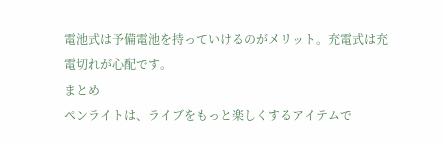電池式は予備電池を持っていけるのがメリット。充電式は充電切れが心配です。
まとめ
ペンライトは、ライブをもっと楽しくするアイテムで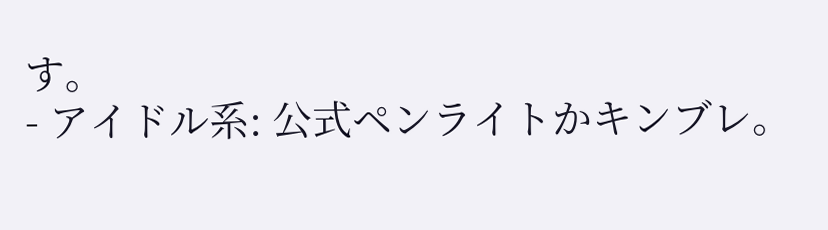す。
- アイドル系: 公式ペンライトかキンブレ。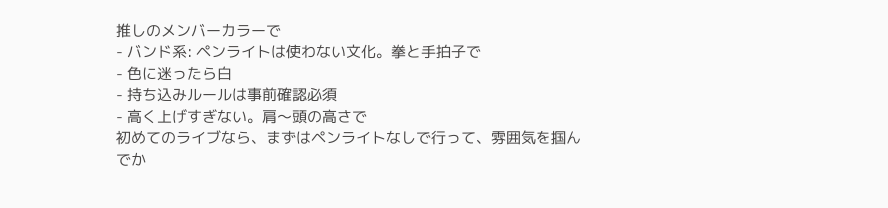推しのメンバーカラーで
- バンド系: ペンライトは使わない文化。拳と手拍子で
- 色に迷ったら白
- 持ち込みルールは事前確認必須
- 高く上げすぎない。肩〜頭の高さで
初めてのライブなら、まずはペンライトなしで行って、雰囲気を掴んでか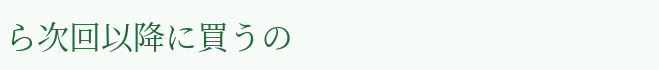ら次回以降に買うの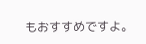もおすすめですよ。